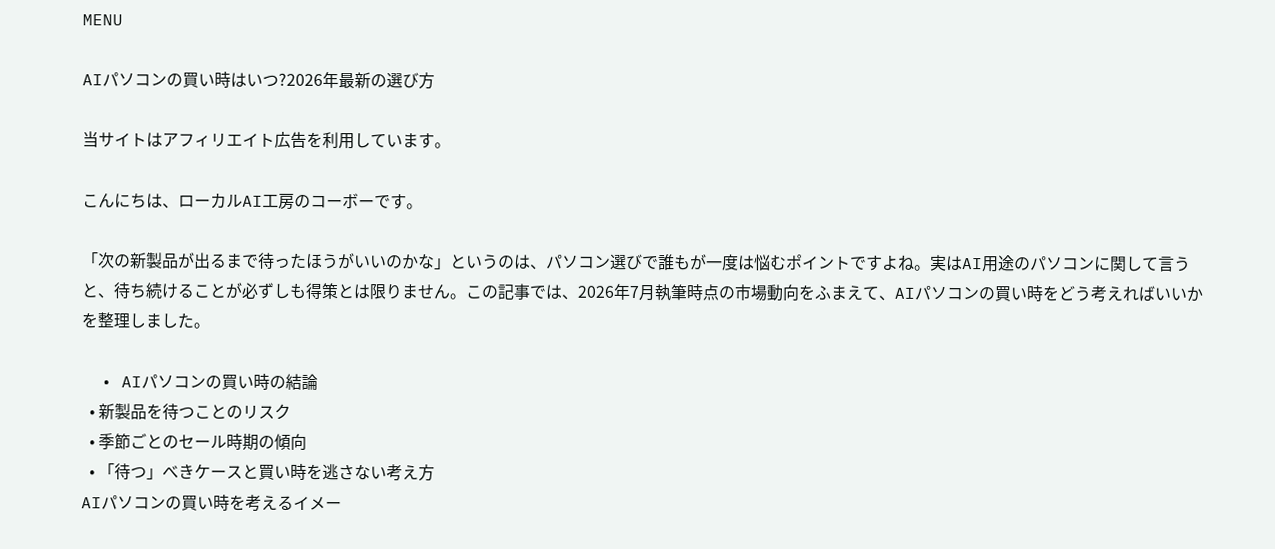MENU

AIパソコンの買い時はいつ?2026年最新の選び方

当サイトはアフィリエイト広告を利用しています。

こんにちは、ローカルAI工房のコーボーです。

「次の新製品が出るまで待ったほうがいいのかな」というのは、パソコン選びで誰もが一度は悩むポイントですよね。実はAI用途のパソコンに関して言うと、待ち続けることが必ずしも得策とは限りません。この記事では、2026年7月執筆時点の市場動向をふまえて、AIパソコンの買い時をどう考えればいいかを整理しました。

  • AIパソコンの買い時の結論
  • 新製品を待つことのリスク
  • 季節ごとのセール時期の傾向
  • 「待つ」べきケースと買い時を逃さない考え方
AIパソコンの買い時を考えるイメー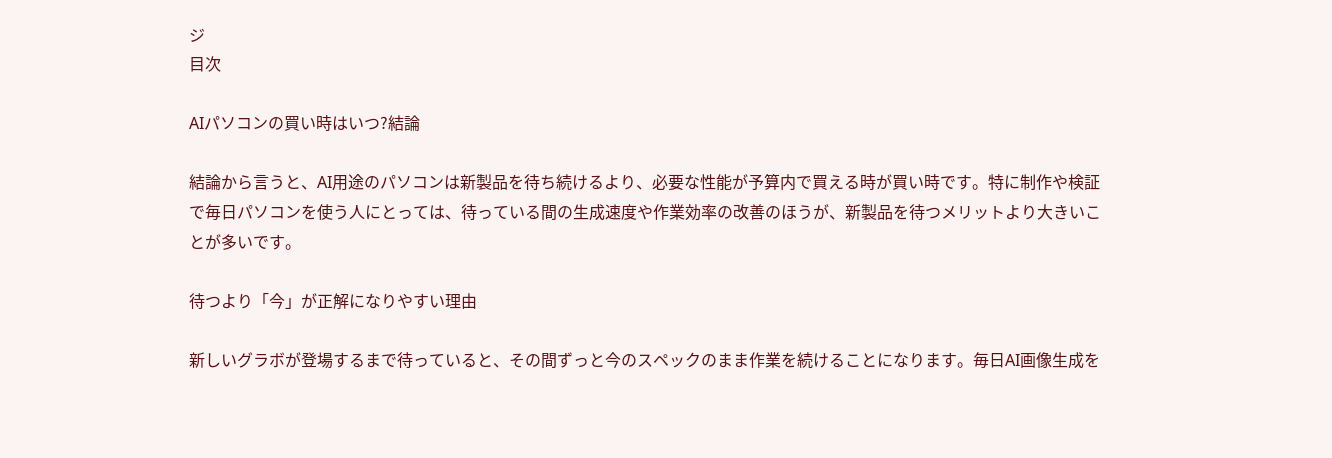ジ
目次

AIパソコンの買い時はいつ?結論

結論から言うと、AI用途のパソコンは新製品を待ち続けるより、必要な性能が予算内で買える時が買い時です。特に制作や検証で毎日パソコンを使う人にとっては、待っている間の生成速度や作業効率の改善のほうが、新製品を待つメリットより大きいことが多いです。

待つより「今」が正解になりやすい理由

新しいグラボが登場するまで待っていると、その間ずっと今のスペックのまま作業を続けることになります。毎日AI画像生成を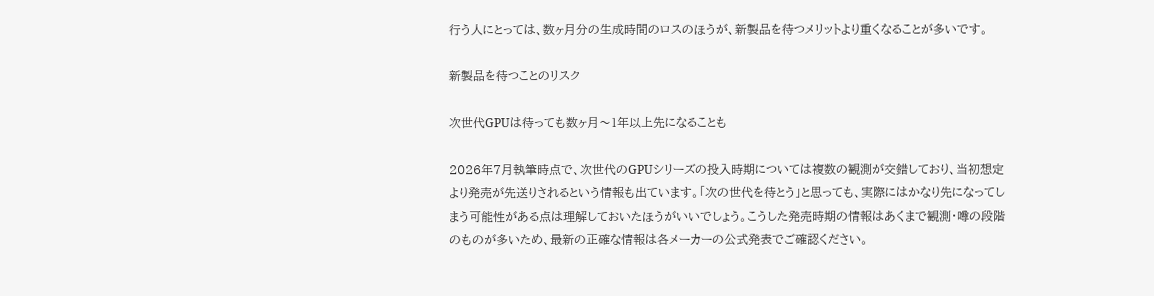行う人にとっては、数ヶ月分の生成時間のロスのほうが、新製品を待つメリットより重くなることが多いです。

新製品を待つことのリスク

次世代GPUは待っても数ヶ月〜1年以上先になることも

2026年7月執筆時点で、次世代のGPUシリーズの投入時期については複数の観測が交錯しており、当初想定より発売が先送りされるという情報も出ています。「次の世代を待とう」と思っても、実際にはかなり先になってしまう可能性がある点は理解しておいたほうがいいでしょう。こうした発売時期の情報はあくまで観測・噂の段階のものが多いため、最新の正確な情報は各メーカーの公式発表でご確認ください。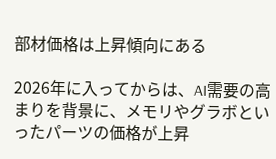部材価格は上昇傾向にある

2026年に入ってからは、AI需要の高まりを背景に、メモリやグラボといったパーツの価格が上昇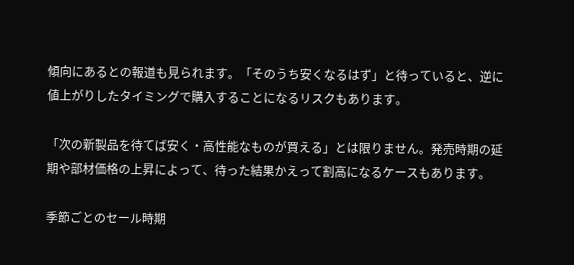傾向にあるとの報道も見られます。「そのうち安くなるはず」と待っていると、逆に値上がりしたタイミングで購入することになるリスクもあります。

「次の新製品を待てば安く・高性能なものが買える」とは限りません。発売時期の延期や部材価格の上昇によって、待った結果かえって割高になるケースもあります。

季節ごとのセール時期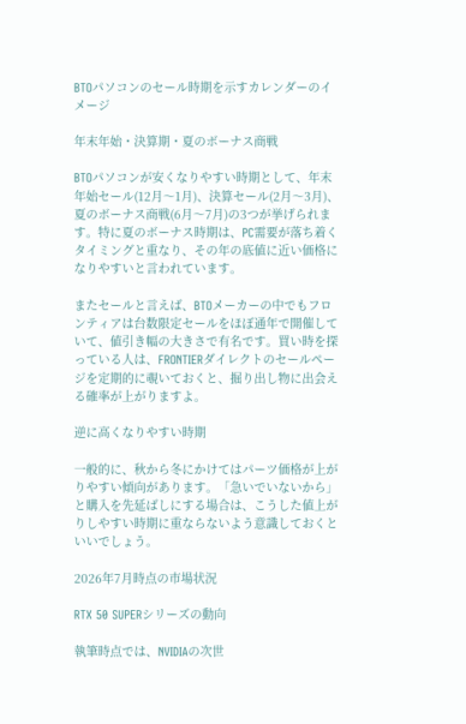BTOパソコンのセール時期を示すカレンダーのイメージ

年末年始・決算期・夏のボーナス商戦

BTOパソコンが安くなりやすい時期として、年末年始セール(12月〜1月)、決算セール(2月〜3月)、夏のボーナス商戦(6月〜7月)の3つが挙げられます。特に夏のボーナス時期は、PC需要が落ち着くタイミングと重なり、その年の底値に近い価格になりやすいと言われています。

またセールと言えば、BTOメーカーの中でもフロンティアは台数限定セールをほぼ通年で開催していて、値引き幅の大きさで有名です。買い時を探っている人は、FRONTIERダイレクトのセールページを定期的に覗いておくと、掘り出し物に出会える確率が上がりますよ。

逆に高くなりやすい時期

一般的に、秋から冬にかけてはパーツ価格が上がりやすい傾向があります。「急いでいないから」と購入を先延ばしにする場合は、こうした値上がりしやすい時期に重ならないよう意識しておくといいでしょう。

2026年7月時点の市場状況

RTX 50 SUPERシリーズの動向

執筆時点では、NVIDIAの次世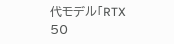代モデル「RTX 50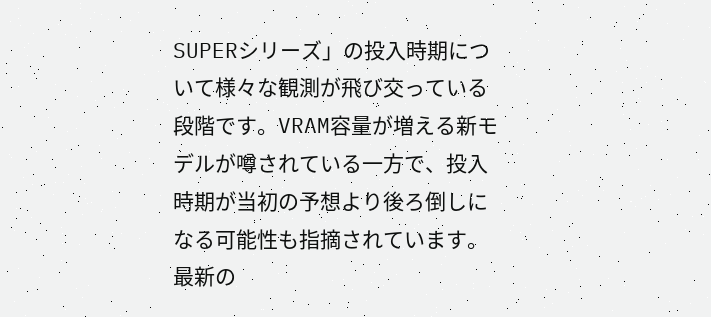SUPERシリーズ」の投入時期について様々な観測が飛び交っている段階です。VRAM容量が増える新モデルが噂されている一方で、投入時期が当初の予想より後ろ倒しになる可能性も指摘されています。最新の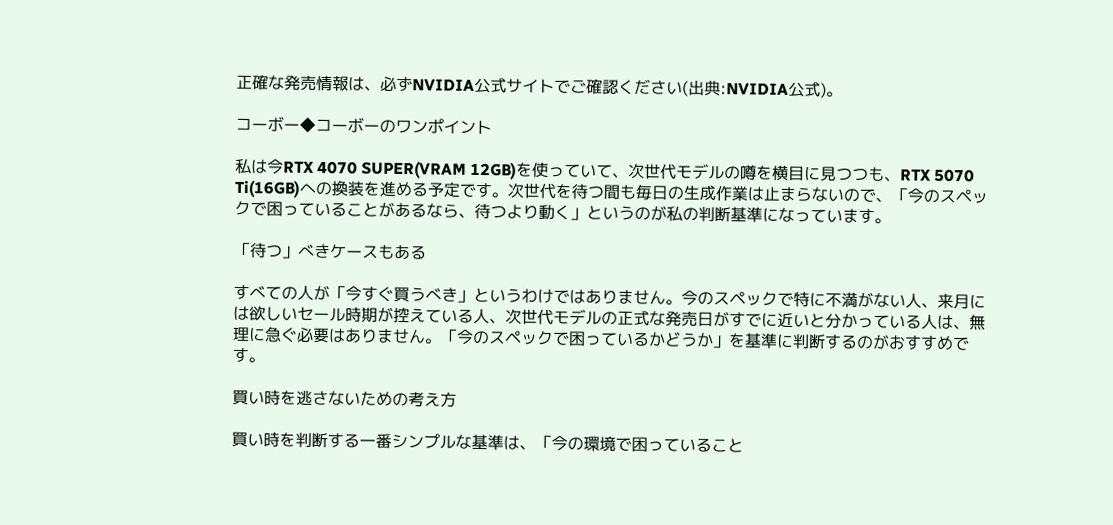正確な発売情報は、必ずNVIDIA公式サイトでご確認ください(出典:NVIDIA公式)。

コーボー◆コーボーのワンポイント

私は今RTX 4070 SUPER(VRAM 12GB)を使っていて、次世代モデルの噂を横目に見つつも、RTX 5070 Ti(16GB)への換装を進める予定です。次世代を待つ間も毎日の生成作業は止まらないので、「今のスペックで困っていることがあるなら、待つより動く」というのが私の判断基準になっています。

「待つ」べきケースもある

すべての人が「今すぐ買うべき」というわけではありません。今のスペックで特に不満がない人、来月には欲しいセール時期が控えている人、次世代モデルの正式な発売日がすでに近いと分かっている人は、無理に急ぐ必要はありません。「今のスペックで困っているかどうか」を基準に判断するのがおすすめです。

買い時を逃さないための考え方

買い時を判断する一番シンプルな基準は、「今の環境で困っていること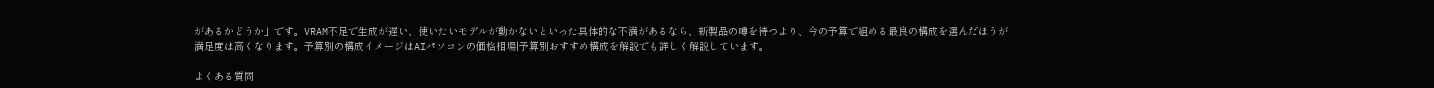があるかどうか」です。VRAM不足で生成が遅い、使いたいモデルが動かないといった具体的な不満があるなら、新製品の噂を待つより、今の予算で組める最良の構成を選んだほうが満足度は高くなります。予算別の構成イメージはAIパソコンの価格相場|予算別おすすめ構成を解説でも詳しく解説しています。

よくある質問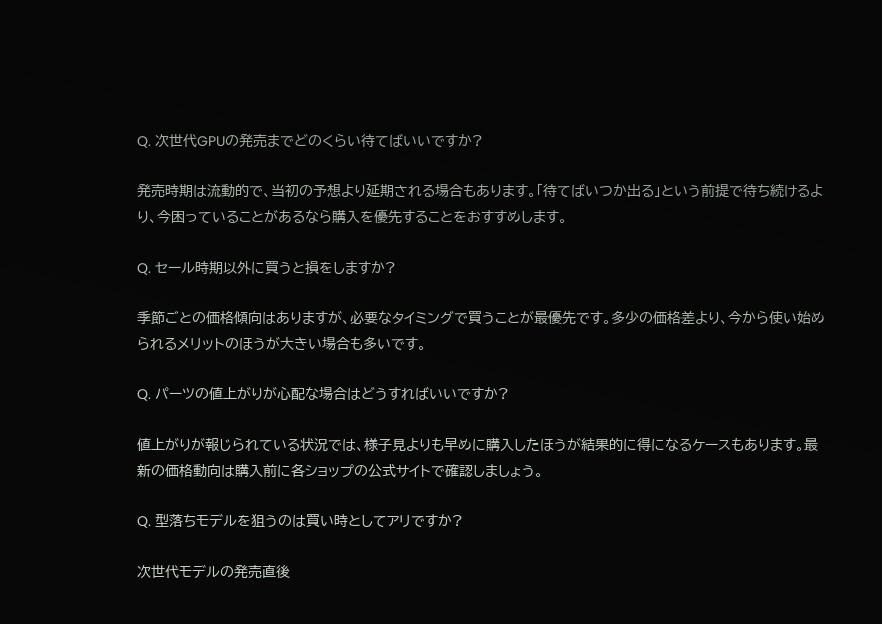Q. 次世代GPUの発売までどのくらい待てばいいですか?

発売時期は流動的で、当初の予想より延期される場合もあります。「待てばいつか出る」という前提で待ち続けるより、今困っていることがあるなら購入を優先することをおすすめします。

Q. セール時期以外に買うと損をしますか?

季節ごとの価格傾向はありますが、必要なタイミングで買うことが最優先です。多少の価格差より、今から使い始められるメリットのほうが大きい場合も多いです。

Q. パーツの値上がりが心配な場合はどうすればいいですか?

値上がりが報じられている状況では、様子見よりも早めに購入したほうが結果的に得になるケースもあります。最新の価格動向は購入前に各ショップの公式サイトで確認しましょう。

Q. 型落ちモデルを狙うのは買い時としてアリですか?

次世代モデルの発売直後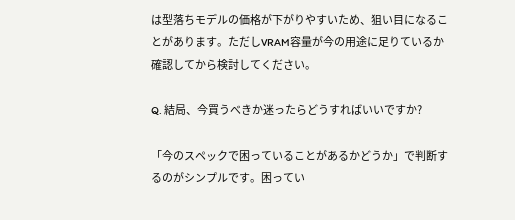は型落ちモデルの価格が下がりやすいため、狙い目になることがあります。ただしVRAM容量が今の用途に足りているか確認してから検討してください。

Q. 結局、今買うべきか迷ったらどうすればいいですか?

「今のスペックで困っていることがあるかどうか」で判断するのがシンプルです。困ってい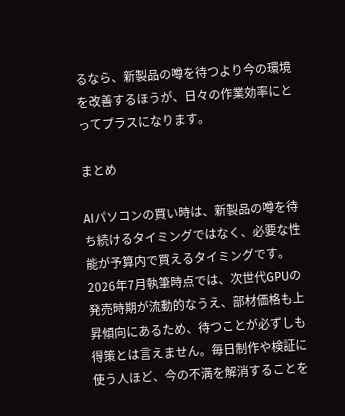るなら、新製品の噂を待つより今の環境を改善するほうが、日々の作業効率にとってプラスになります。

まとめ

AIパソコンの買い時は、新製品の噂を待ち続けるタイミングではなく、必要な性能が予算内で買えるタイミングです。2026年7月執筆時点では、次世代GPUの発売時期が流動的なうえ、部材価格も上昇傾向にあるため、待つことが必ずしも得策とは言えません。毎日制作や検証に使う人ほど、今の不満を解消することを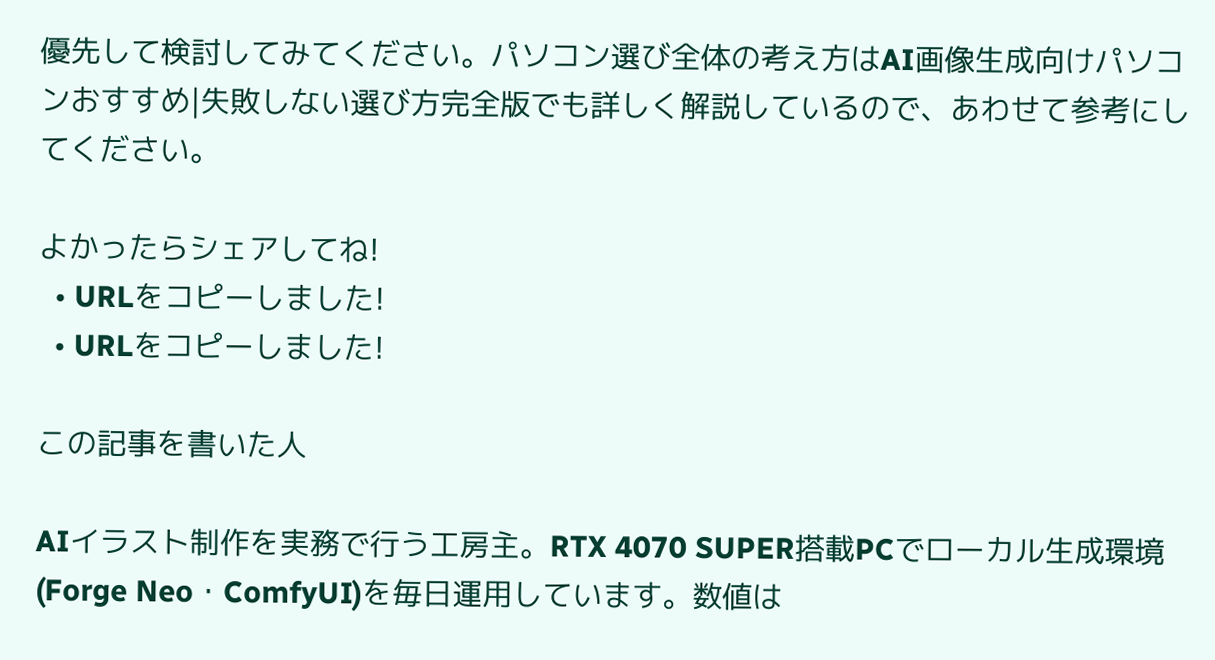優先して検討してみてください。パソコン選び全体の考え方はAI画像生成向けパソコンおすすめ|失敗しない選び方完全版でも詳しく解説しているので、あわせて参考にしてください。

よかったらシェアしてね!
  • URLをコピーしました!
  • URLをコピーしました!

この記事を書いた人

AIイラスト制作を実務で行う工房主。RTX 4070 SUPER搭載PCでローカル生成環境(Forge Neo・ComfyUI)を毎日運用しています。数値は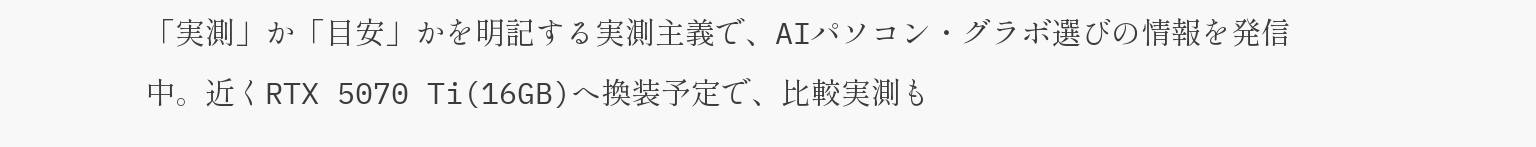「実測」か「目安」かを明記する実測主義で、AIパソコン・グラボ選びの情報を発信中。近くRTX 5070 Ti(16GB)へ換装予定で、比較実測も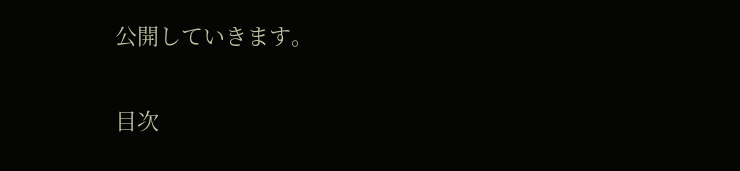公開していきます。

目次